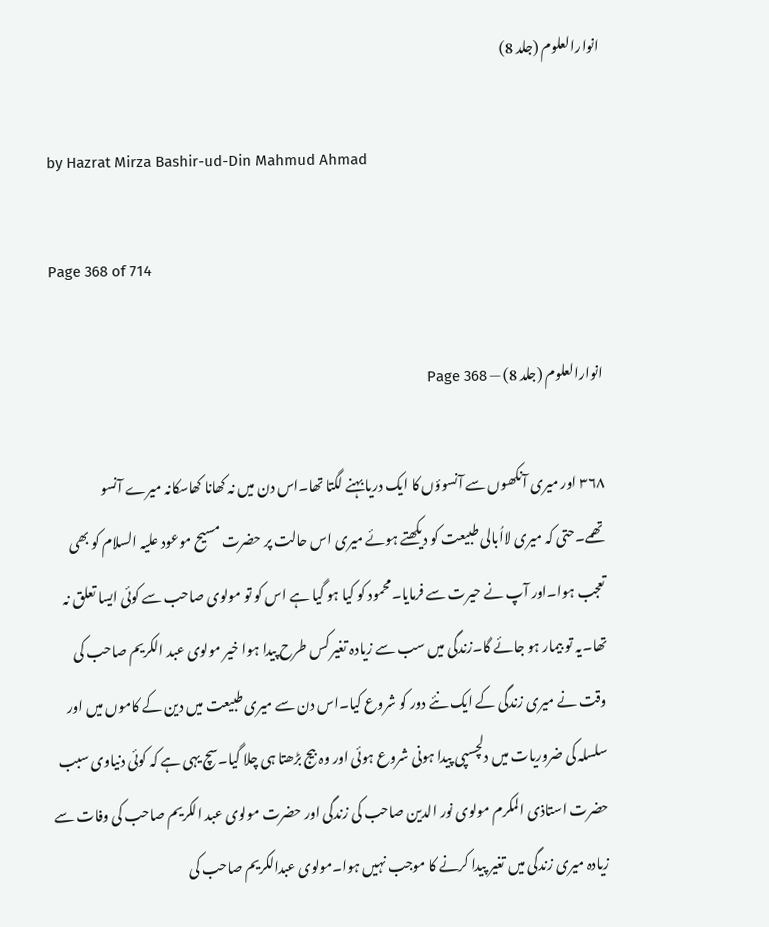انوارالعلوم (جلد 8)

by Hazrat Mirza Bashir-ud-Din Mahmud Ahmad

Page 368 of 714

انوارالعلوم (جلد 8) — Page 368

۳۶۸ اور میری آنکھوں سے آنسوؤں کا ایک دریا بہنے لگتا تھا۔اس دن میں نہ کھانا کھاسکانہ میرے آنسو تھمے۔حتی کہ میری لااُبالی طبیعت کو دیکھتے ہوئے میری اس حالت پر حضرت مسیح موعود علیہ السلام کو بھی تعجب ہوا۔اور آپ نے حیرت سے فرمایا۔محمود کو کیا ہو گیا ہے اس کو تو مولوی صاحب سے کوئی ایسا تعلق نہ تھا۔یہ تو بیمار ہو جائے گا۔زندگی میں سب سے زیادہ تغیر کس طرح پیدا ہوا خیر مولوی عبد الکریم صاحب کی وقت نے میری زندگی کے ایک نئے دور کو شروع کیا۔اس دن سے میری طبیعت میں دین کے کاموں میں اور سلسلہ کی ضروریات میں دلچسپی پیدا ہونی شروع ہوئی اور وہ بیج بڑھتا ہی چلا گیا۔سچ یہی ہے کہ کوئی دنیاوی سبب حضرت استاذی المکرم مولوی نور الدین صاحب کی زندگی اور حضرت مولوی عبد الکریم صاحب کی وفات سے زیادہ میری زندگی میں تغیر پیدا کرنے کا موجب نہیں ہوا۔مولوی عبدالکریم صاحب کی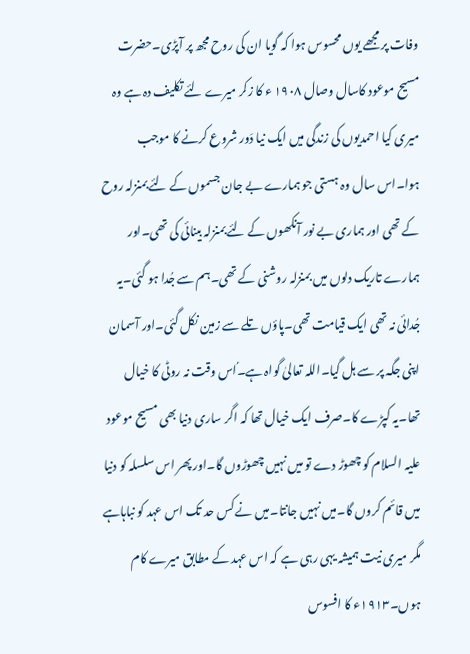وفات پر مجھے یوں محسوس ہوا کہ گویا ان کی روح مجھ پر آپڑی۔حضرت مسیح موعود کاسال وصال ۱۹۰۸ ء کا زکر میرے لئے تکلیف دہ ہے وہ میری کیا احمدیوں کی زندگی میں ایک نیا دَور شروع کرنے کا موجب ہوا۔اس سال وہ ہستی جو ہمارے بے جان جسموں کے لئے بمنزلہ روح کے تھی اور ہماری بے نور آنکھوں کے لئے بمنزلہ بینائی کی تھی۔اور ہمارے تاریک دلوں میں بمنزلہ روشنی کے تھی۔ہم سے جُدا ہو گئی۔یہ جُدائی نہ تھی ایک قیامت تھی۔پاؤں تلے سے زمین نکل گئی۔اور آسمان اپنی جگہ پر سے ہل گیا۔اللہ تعالیٰ گواہ ہے۔ُاس وقت نہ روٹی کا خیال تھا۔یہ کپڑے کا۔صرف ایک خیال تھا کہ اگر ساری دنیا بھی مسیح موعود علیہ السلام کو چھوڑ دے تو میں نہیں چھوڑوں گا۔اور پھر اس سلسلہ کو دنیا میں قائم کروں گا۔میں نہیں جانتا۔میں نے کس حد تک اس عہد کو نباہاہے مگر میری نیت ہمیشہ یہی رہی ہے کہ اس عہد کے مطابق میرے کام ہوں۔۱۹۱۳ء کا افسوس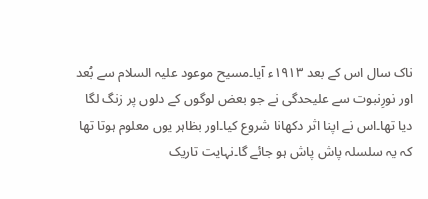ناک سال اس کے بعد ۱۹۱۳ء آیا۔مسیح موعود علیہ السلام سے بُعد اور نورِنبوت سے علیحدگی نے جو بعض لوگوں کے دلوں پر زنگ لگا دیا تھا۔اس نے اپنا اثر دکھانا شروع کیا۔اور بظاہر یوں معلوم ہوتا تھا کہ یہ سلسلہ پاش پاش ہو جائے گا۔نہایت تاریک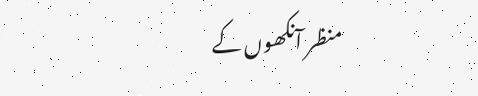منظر آنکھوں کے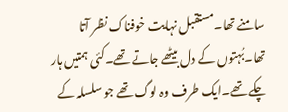سامنے تھا۔مستقبل نہایت خوفناک نظر آتا تھا۔بُہتوں کے دل بیٹھے جاتے تھے۔کئی ہمتیں ہار چکے تھے۔ایک طرف وہ لوگ تھے جو سلسلہ کے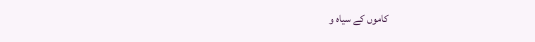کاموں کے سیاہ و